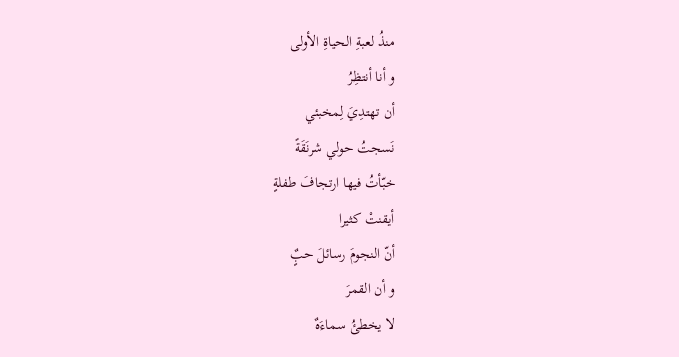منذُ لعبةِ الحياةِ الأولى
و أنا أنتظِرُ
أن تهتدِيَ لِمخبئي
نَسجتُ حولي شرنَقَةً
خبّأتُ فيها ارتجافَ طفلةٍ
أيقنتْ كثيرا
أنّ النجومَ رسائلَ حبٌٍ
و أن القمرَ
لا يخطئُ سماءَهٌ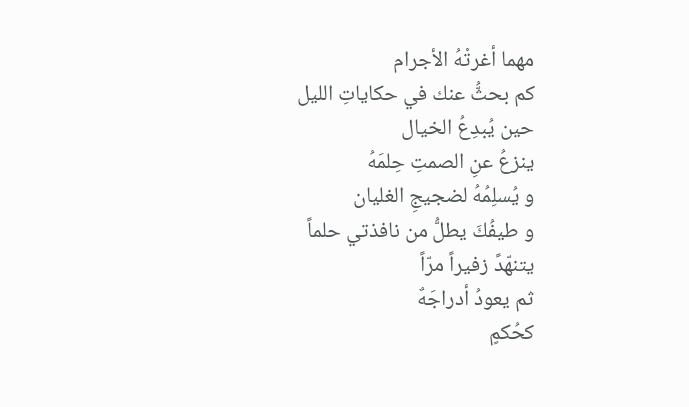مهما أغرتْهُ الأجرام
كم بحثُّ عنك في حكاياتِ الليل
حين يُبدِعُ الخيال
ينزعُ عنِ الصمتِ حِلمَهُ
و يُسلِمُهُ لضجيجِ الغليان
و طيفُكَ يطلُّ من نافذتي حلماً
يتنهّدً زفيراً مرّاً
ثم يعودُ أدراجَهٌ
كحُكمٍ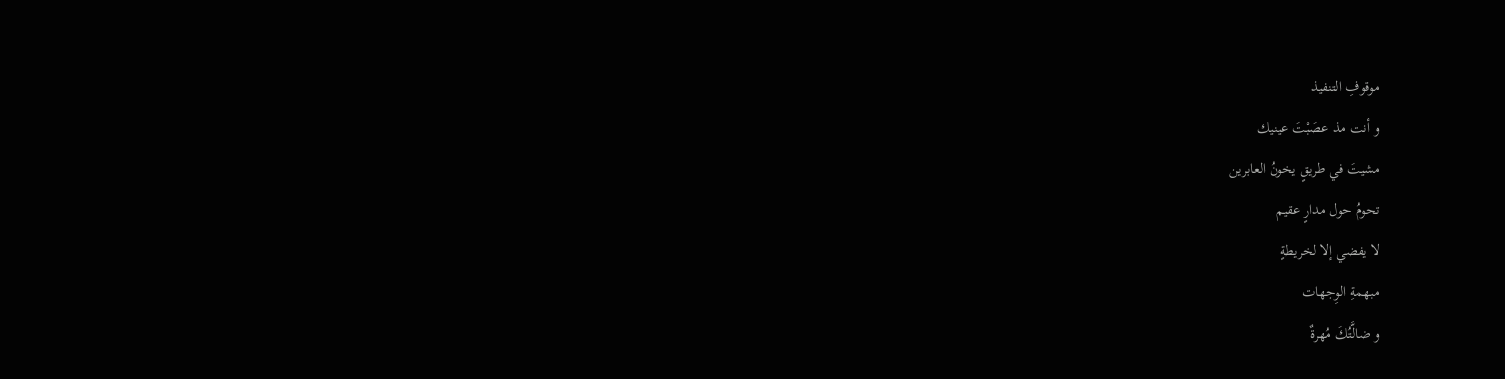موقوفِ التنفيذ
و أنت مذ عصَبْتَ عينيك
مشيتَ في طريقٍ يخونُ العابرين
تحومُ حول مدارٍ عقيم
لا يفضي إلا لخريطةٍ
مبهمةِ الوِجهات
و ضالَّتُكَ مُهرةٌ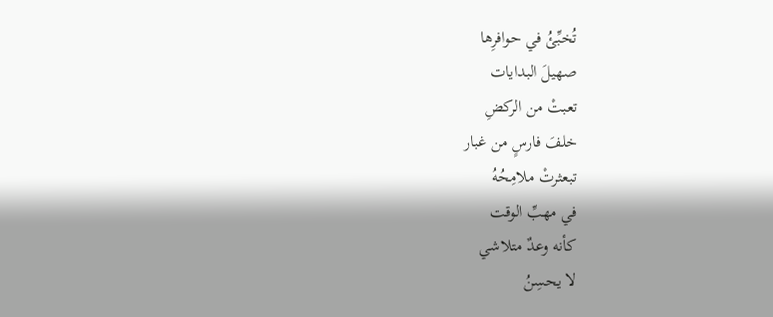تُخبِّئُ في حوافرِها
صهيلَ البدايات
تعبتْ من الركضِ
خلفَ فارسٍ من غبار
تبعثرتْ ملامِحُهُ
في مهبِّ الوقت
كأنه وعدٌ متلاشي
لا يحسِنُ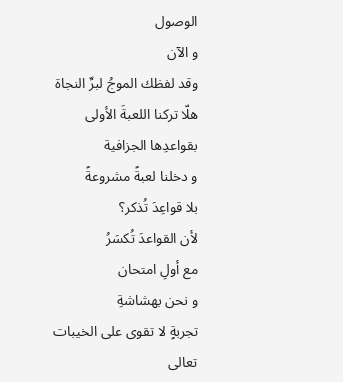الوصول
و الآن
وقد لفظك الموجُ لبرِّ النجاة
هلّا تركنا اللعبةَ الأولى
بقواعدِها الجزافية
و دخلنا لعبةً مشروعةً
بلا قواعِدَ تُذكر؟
لأن القواعدَ تُكسَرُ
مع أولِ امتحان
و نحن بهشاشةِ
تجربةٍ لا تقوى على الخيبات
تعالى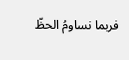فربما نساومُ الحظّ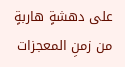على دهشةٍ هاربةٍ
من زمنِ المعجزات